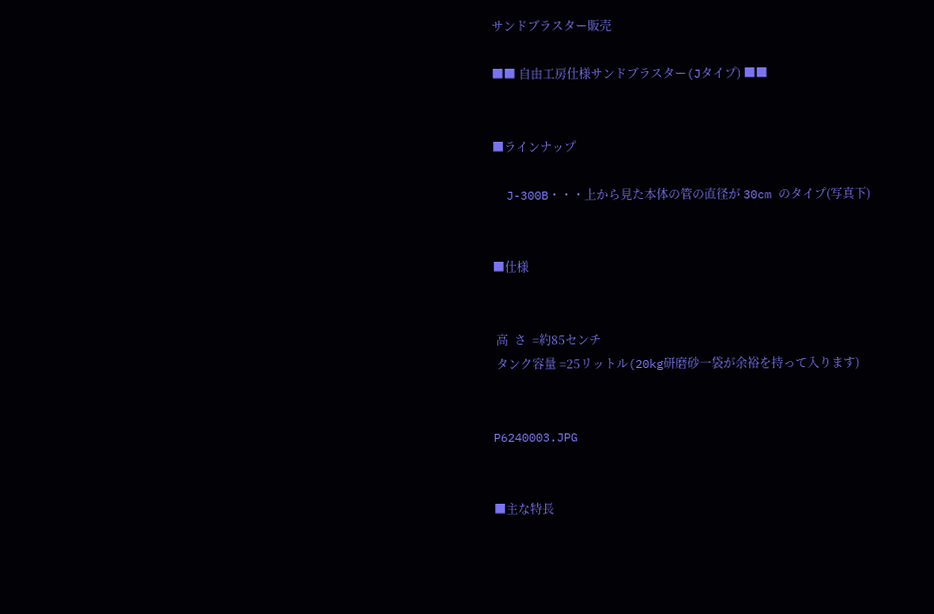サンドブラスター販売

■■ 自由工房仕様サンドブラスター(Jタイプ) ■■


■ラインナップ

  J-300B・・・上から見た本体の管の直径が 30cm のタイプ(写真下)


■仕様


 高  さ  =約85センチ
 タンク容量 =25リットル(20kg研磨砂一袋が余裕を持って入ります)


P6240003.JPG


■主な特長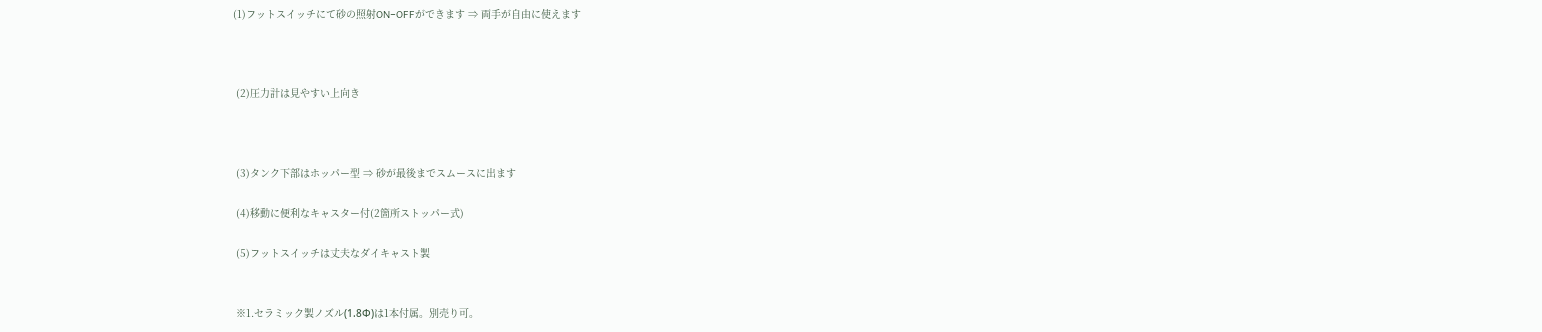(1)フットスイッチにて砂の照射ON−OFFができます ⇒ 両手が自由に使えます



 (2)圧力計は見やすい上向き



 (3)タンク下部はホッパー型 ⇒ 砂が最後までスムースに出ます

 (4)移動に便利なキャスター付(2箇所ストッパー式)

 (5)フットスイッチは丈夫なダイキャスト製


 ※1.セラミック製ノズル(1.8Φ)は1本付属。別売り可。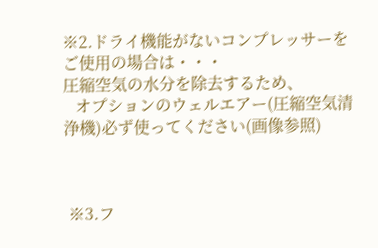※2.ドライ機能がないコンプレッサーをご使用の場合は・・・
圧縮空気の水分を除去するため、
   オプションのウェルエアー(圧縮空気清浄機)必ず使ってください(画像参照)



 ※3.フ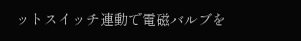ットスイッチ連動で電磁バルブを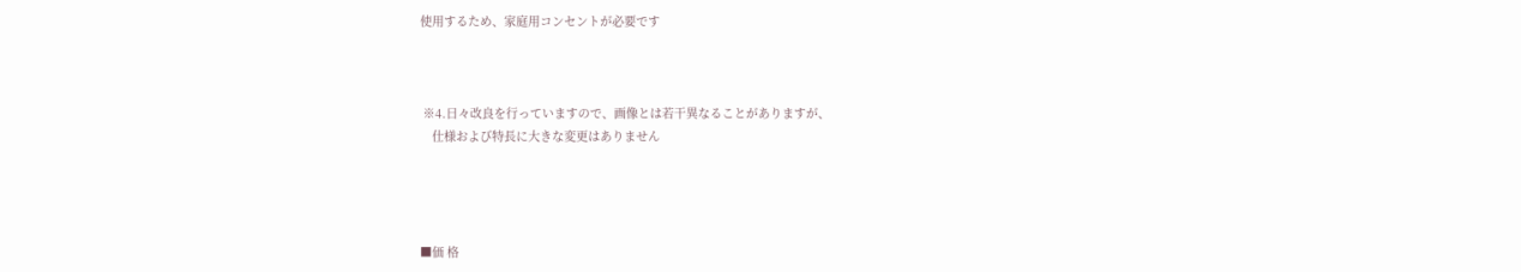使用するため、家庭用コンセントが必要です



 ※4.日々改良を行っていますので、画像とは若干異なることがありますが、
    仕様および特長に大きな変更はありません




■価 格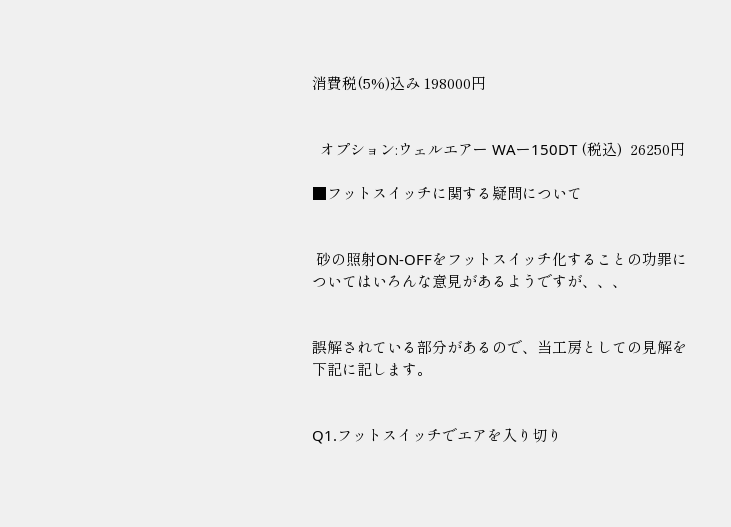消費税(5%)込み 198000円


  オプション:ウェルエアー WAー150DT (税込)  26250円

■フットスイッチに関する疑問について


 砂の照射ON-OFFをフットスイッチ化することの功罪についてはいろんな意見があるようですが、、、


誤解されている部分があるので、当工房としての見解を下記に記します。


Q1.フットスイッチでエアを入り切り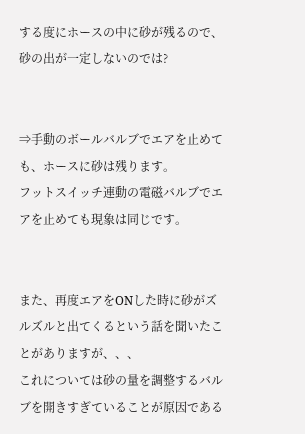する度にホースの中に砂が残るので、砂の出が一定しないのでは?


⇒手動のボールバルブでエアを止めても、ホースに砂は残ります。
フットスイッチ連動の電磁バルブでエアを止めても現象は同じです。


また、再度エアをONした時に砂がズルズルと出てくるという話を聞いたことがありますが、、、
これについては砂の量を調整するバルブを開きすぎていることが原因である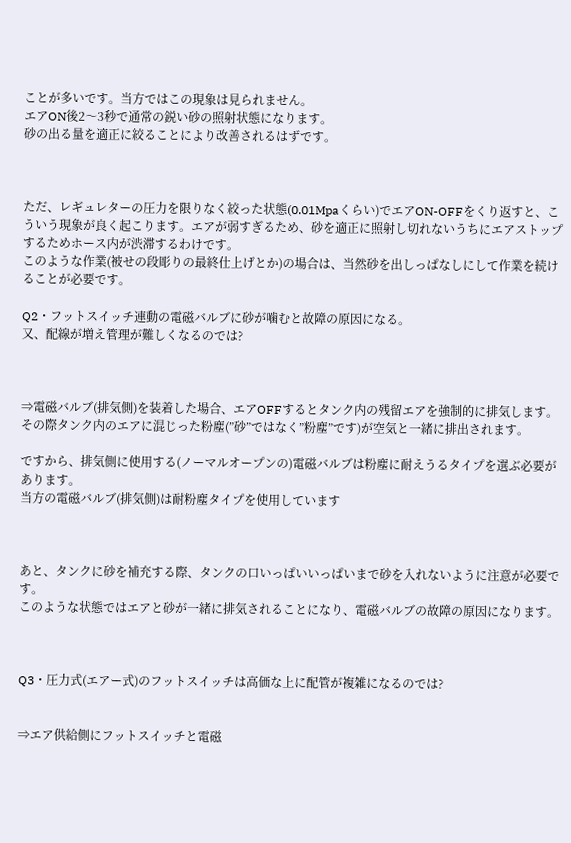ことが多いです。当方ではこの現象は見られません。
エアON後2〜3秒で通常の鋭い砂の照射状態になります。
砂の出る量を適正に絞ることにより改善されるはずです。



ただ、レギュレターの圧力を限りなく絞った状態(0.01Mpaくらい)でエアON-OFFをくり返すと、こういう現象が良く起こります。エアが弱すぎるため、砂を適正に照射し切れないうちにエアストップするためホース内が渋滞するわけです。
このような作業(被せの段彫りの最終仕上げとか)の場合は、当然砂を出しっぱなしにして作業を続けることが必要です。

Q2・フットスイッチ連動の電磁バルブに砂が噛むと故障の原因になる。
又、配線が増え管理が難しくなるのでは?



⇒電磁バルブ(排気側)を装着した場合、エアOFFするとタンク内の残留エアを強制的に排気します。その際タンク内のエアに混じった粉塵(”砂”ではなく”粉塵”です)が空気と一緒に排出されます。

ですから、排気側に使用する(ノーマルオープンの)電磁バルブは粉塵に耐えうるタイプを選ぶ必要があります。
当方の電磁バルブ(排気側)は耐粉塵タイプを使用しています



あと、タンクに砂を補充する際、タンクの口いっぱいいっぱいまで砂を入れないように注意が必要です。
このような状態ではエアと砂が一緒に排気されることになり、電磁バルブの故障の原因になります。



Q3・圧力式(エアー式)のフットスイッチは高価な上に配管が複雑になるのでは?


⇒エア供給側にフットスイッチと電磁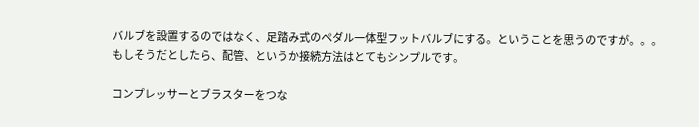バルブを設置するのではなく、足踏み式のペダル一体型フットバルブにする。ということを思うのですが。。。
もしそうだとしたら、配管、というか接続方法はとてもシンプルです。

コンプレッサーとブラスターをつな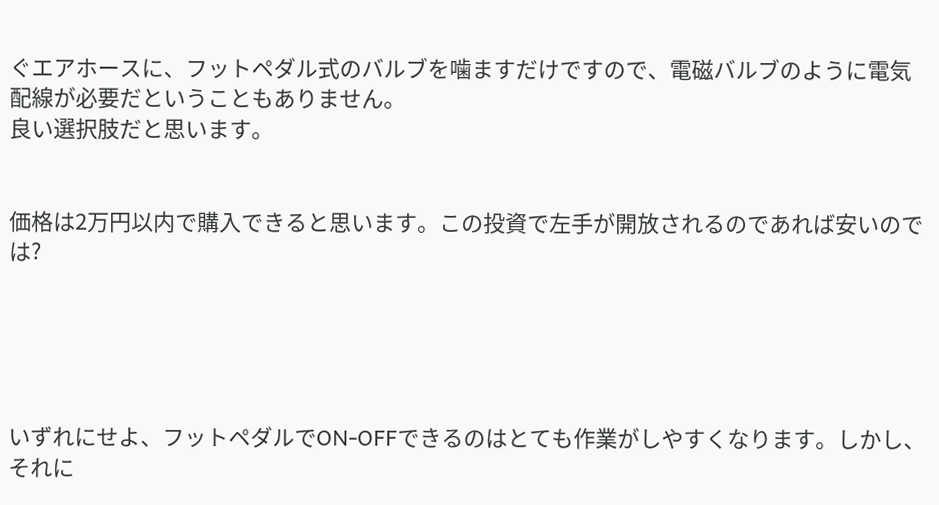ぐエアホースに、フットペダル式のバルブを噛ますだけですので、電磁バルブのように電気配線が必要だということもありません。
良い選択肢だと思います。


価格は2万円以内で購入できると思います。この投資で左手が開放されるのであれば安いのでは?





いずれにせよ、フットペダルでON-OFFできるのはとても作業がしやすくなります。しかし、それに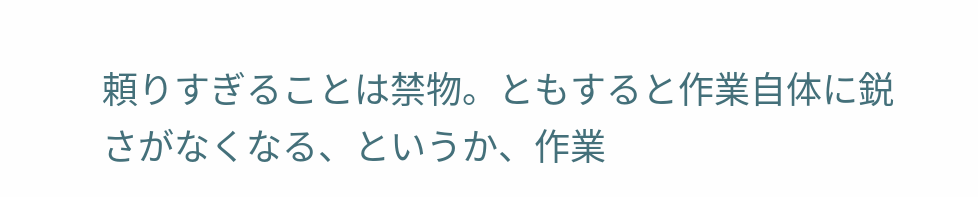頼りすぎることは禁物。ともすると作業自体に鋭さがなくなる、というか、作業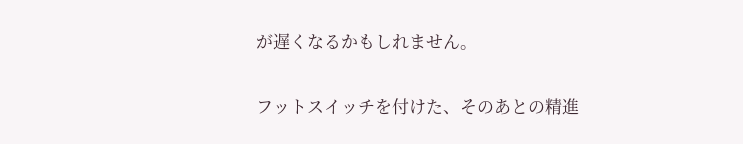が遅くなるかもしれません。

フットスイッチを付けた、そのあとの精進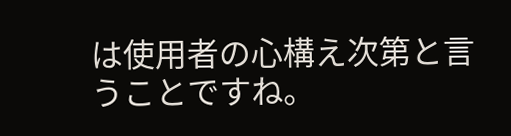は使用者の心構え次第と言うことですね。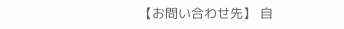【お問い合わせ先】 自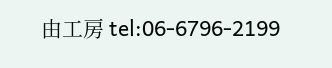由工房 tel:06-6796-2199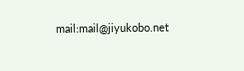mail:mail@jiyukobo.net